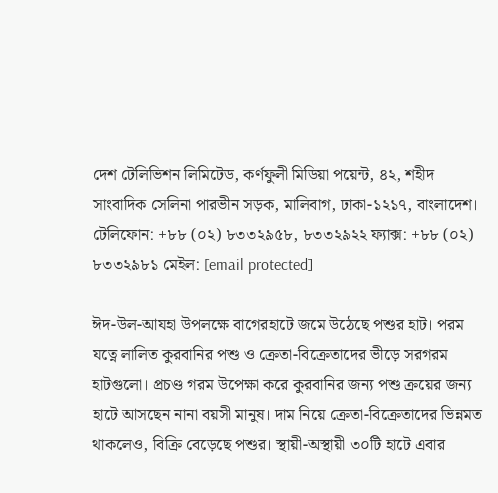দেশ টেলিভিশন লিমিটেড, কর্ণফুলী মিডিয়া পয়েন্ট, ৪২, শহীদ সাংবাদিক সেলিনা পারভীন সড়ক, মালিবাগ, ঢাকা-১২১৭, বাংলাদেশ।
টেলিফোন: +৮৮ (০২) ৮৩৩২৯৫৮, ৮৩৩২৯২২ ফ্যাক্স: +৮৮ (০২) ৮৩৩২৯৮১ মেইল: [email protected]

ঈদ-উল-আযহা উপলক্ষে বাগেরহাটে জমে উঠেছে পশুর হাট। পরম যত্নে লালিত কুরবানির পশু ও ক্রেতা-বিক্রেতাদের ভীড়ে সরগরম হাটগুলো। প্রচণ্ড গরম উপেক্ষা করে কুরবানির জন্য পশু ক্রয়ের জন্য হাটে আসছেন নানা বয়সী মানুষ। দাম নিয়ে ক্রেতা-বিক্রেতাদের ভিন্নমত থাকলেও, বিক্রি বেড়েছে পশুর। স্থায়ী-অস্থায়ী ৩০টি হাটে এবার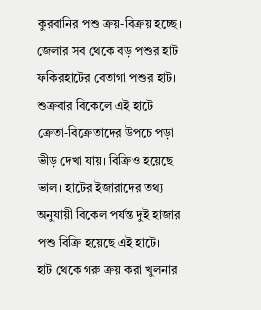কুরবানির পশু ক্রয়-বিক্রয় হচ্ছে।
জেলার সব থেকে বড় পশুর হাট ফকিরহাটের বেতাগা পশুর হাট। শুক্রবার বিকেলে এই হাটে ক্রেতা-বিক্রেতাদের উপচে পড়া ভীড় দেখা যায়। বিক্রিও হয়েছে ভাল। হাটের ইজারাদের তথ্য অনুযায়ী বিকেল পর্যন্ত দুই হাজার পশু বিক্রি হয়েছে এই হাটে।
হাট থেকে গরু ক্রয় করা খুলনার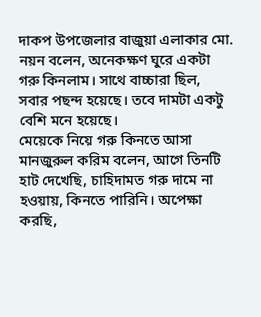দাকপ উপজেলার বাজুয়া এলাকার মো. নয়ন বলেন, অনেকক্ষণ ঘুরে একটা গরু কিনলাম। সাথে বাচ্চারা ছিল, সবার পছন্দ হয়েছে। তবে দামটা একটু বেশি মনে হয়েছে।
মেয়েকে নিয়ে গরু কিনতে আসা মানজুরুল করিম বলেন, আগে তিনটি হাট দেখেছি, চাহিদামত গরু দামে না হওয়ায়, কিনতে পারিনি। অপেক্ষা করছি,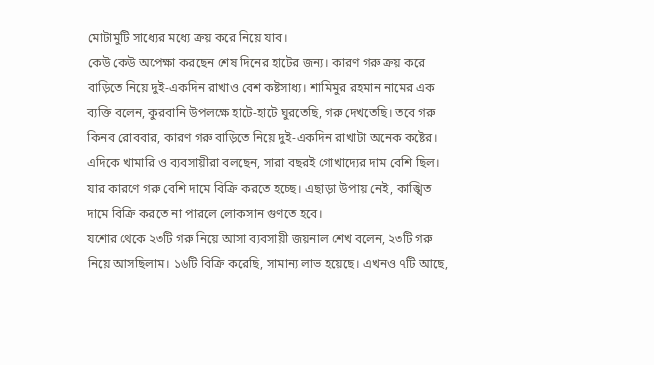মোটামুটি সাধ্যের মধ্যে ক্রয় করে নিয়ে যাব।
কেউ কেউ অপেক্ষা করছেন শেষ দিনের হাটের জন্য। কারণ গরু ক্রয় করে বাড়িতে নিয়ে দুই-একদিন রাখাও বেশ কষ্টসাধ্য। শামিমুর রহমান নামের এক ব্যক্তি বলেন, কুরবানি উপলক্ষে হাটে-হাটে ঘুরতেছি, গরু দেখতেছি। তবে গরু কিনব রোববার, কারণ গরু বাড়িতে নিয়ে দুই-একদিন রাখাটা অনেক কষ্টের।
এদিকে খামারি ও ব্যবসায়ীরা বলছেন, সারা বছরই গোখাদ্যের দাম বেশি ছিল। যার কারণে গরু বেশি দামে বিক্রি করতে হচ্ছে। এছাড়া উপায় নেই, কাঙ্খিত দামে বিক্রি করতে না পারলে লোকসান গুণতে হবে।
যশোর থেকে ২৩টি গরু নিয়ে আসা ব্যবসায়ী জয়নাল শেখ বলেন, ২৩টি গরু নিয়ে আসছিলাম। ১৬টি বিক্রি করেছি, সামান্য লাভ হয়েছে। এখনও ৭টি আছে,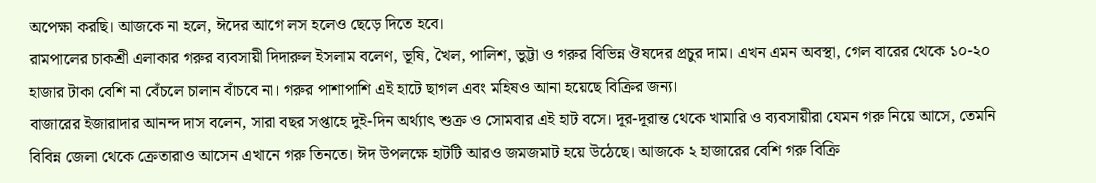অপেক্ষা করছি। আজকে না হলে, ঈদের আগে লস হলেও ছেড়ে দিতে হবে।
রামপালের চাকশ্রী এলাকার গরুর ব্যবসায়ী দিদারুল ইসলাম বলেণ, ভূষি, খৈল, পালিশ, ভুট্টা ও গরুর বিভিন্ন ঔষদের প্রচুর দাম। এখন এমন অবস্থা, গেল বারের থেকে ১০-২০ হাজার টাকা বেশি না বেঁচলে চালান বাঁচবে না। গরুর পাশাপাশি এই হাটে ছাগল এবং মহিষও আনা হয়েছে বিক্রির জন্য।
বাজারের ইজারাদার আনন্দ দাস বলেন, সারা বছর সপ্তাহে দুই-দিন অর্থ্যাৎ শুক্র ও সোমবার এই হাট বসে। দূর-দূরান্ত থেকে খামারি ও ব্যবসায়ীরা যেমন গরু নিয়ে আসে, তেমনি বিবিন্ন জেলা থেকে ক্রেতারাও আসেন এখানে গরু তিনতে। ঈদ উপলক্ষে হাটটি আরও জমজমাট হয়ে উঠেছে। আজকে ২ হাজারের বেশি গরু বিক্রি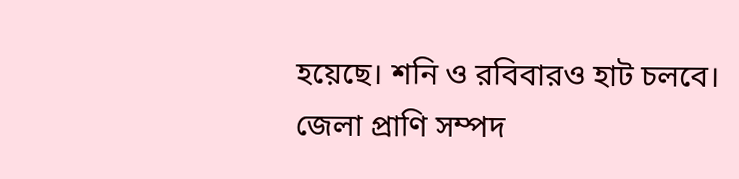হয়েছে। শনি ও রবিবারও হাট চলবে।
জেলা প্রাণি সম্পদ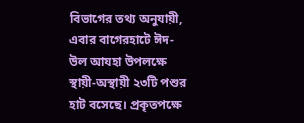বিভাগের তথ্য অনুযায়ী, এবার বাগেরহাটে ঈদ-উল আযহা উপলক্ষে স্থায়ী-অস্থায়ী ২৩টি পশুর হাট বসেছে। প্রকৃতপক্ষে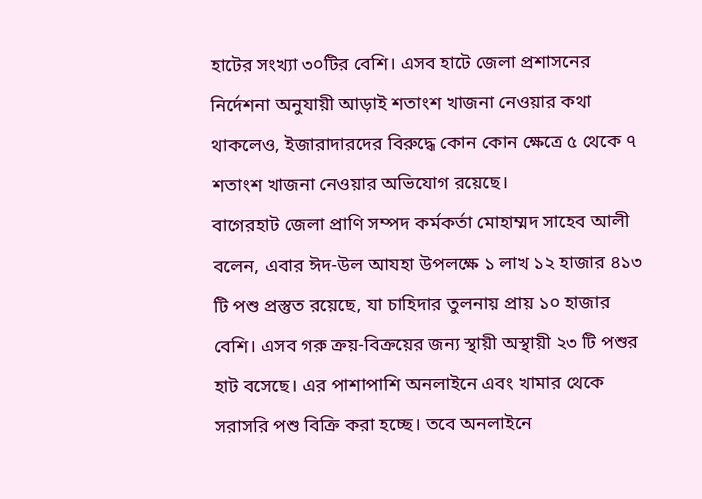হাটের সংখ্যা ৩০টির বেশি। এসব হাটে জেলা প্রশাসনের নির্দেশনা অনুযায়ী আড়াই শতাংশ খাজনা নেওয়ার কথা থাকলেও, ইজারাদারদের বিরুদ্ধে কোন কোন ক্ষেত্রে ৫ থেকে ৭ শতাংশ খাজনা নেওয়ার অভিযোগ রয়েছে।
বাগেরহাট জেলা প্রাণি সম্পদ কর্মকর্তা মোহাম্মদ সাহেব আলী বলেন, এবার ঈদ-উল আযহা উপলক্ষে ১ লাখ ১২ হাজার ৪১৩ টি পশু প্রস্তুত রয়েছে, যা চাহিদার তুলনায় প্রায় ১০ হাজার বেশি। এসব গরু ক্রয়-বিক্রয়ের জন্য স্থায়ী অস্থায়ী ২৩ টি পশুর হাট বসেছে। এর পাশাপাশি অনলাইনে এবং খামার থেকে সরাসরি পশু বিক্রি করা হচ্ছে। তবে অনলাইনে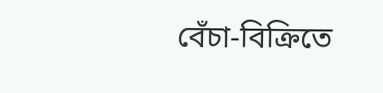বেঁচা-বিক্রিতে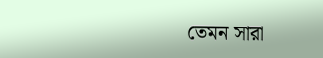তেমন সারা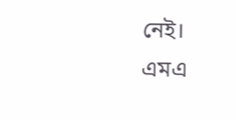নেই।
এমএ